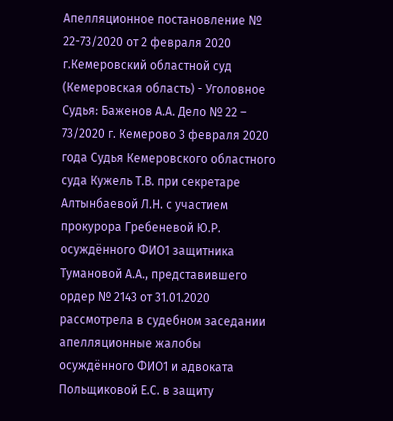Апелляционное постановление № 22-73/2020 от 2 февраля 2020 г.Кемеровский областной суд (Кемеровская область) - Уголовное Судья: Баженов А.А. Дело № 22 – 73/2020 г. Кемерово 3 февраля 2020 года Судья Кемеровского областного суда Кужель Т.В. при секретаре Алтынбаевой Л.Н. с участием прокурора Гребеневой Ю.Р. осуждённого ФИО1 защитника Тумановой А.А., представившего ордер № 2143 от 31.01.2020 рассмотрела в судебном заседании апелляционные жалобы осуждённого ФИО1 и адвоката Польщиковой Е.С. в защиту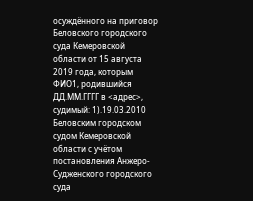осуждённого на приговор Беловского городского суда Кемеровской области от 15 августа 2019 года, которым ФИО1, родившийся ДД.ММ.ГГГГ в <адрес>, судимый: 1).19.03.2010 Беловским городском судом Кемеровской области с учётом постановления Анжеро-Судженского городского суда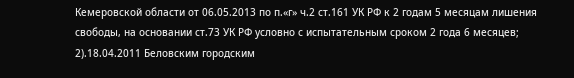Кемеровской области от 06.05.2013 по п.«г» ч.2 ст.161 УК РФ к 2 годам 5 месяцам лишения свободы, на основании ст.73 УК РФ условно с испытательным сроком 2 года 6 месяцев; 2).18.04.2011 Беловским городским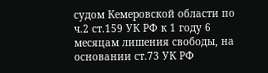судом Кемеровской области по ч.2 ст.159 УК РФ к 1 году 6 месяцам лишения свободы, на основании ст.73 УК РФ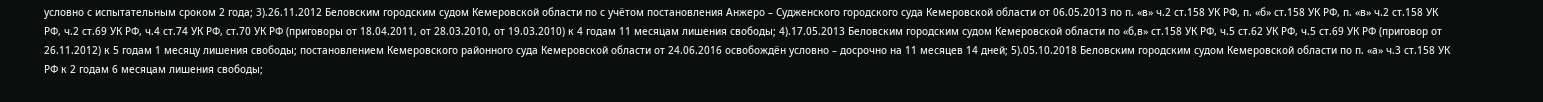условно с испытательным сроком 2 года; 3).26.11.2012 Беловским городским судом Кемеровской области по с учётом постановления Анжеро – Судженского городского суда Кемеровской области от 06.05.2013 по п. «в» ч.2 ст.158 УК РФ, п. «б» ст.158 УК РФ, п. «в» ч.2 ст.158 УК РФ, ч.2 ст.69 УК РФ, ч.4 ст.74 УК РФ, ст.70 УК РФ (приговоры от 18.04.2011, от 28.03.2010, от 19.03.2010) к 4 годам 11 месяцам лишения свободы; 4).17.05.2013 Беловским городским судом Кемеровской области по «б,в» ст.158 УК РФ, ч.5 ст.62 УК РФ, ч.5 ст.69 УК РФ (приговор от 26.11.2012) к 5 годам 1 месяцу лишения свободы; постановлением Кемеровского районного суда Кемеровской области от 24.06.2016 освобождён условно – досрочно на 11 месяцев 14 дней; 5).05.10.2018 Беловским городским судом Кемеровской области по п. «а» ч.3 ст.158 УК РФ к 2 годам 6 месяцам лишения свободы;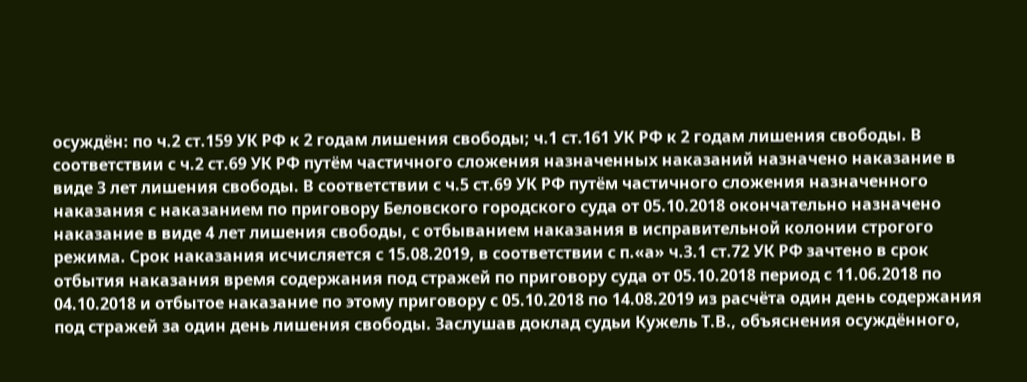осуждён: по ч.2 ст.159 УК РФ к 2 годам лишения свободы; ч.1 ст.161 УК РФ к 2 годам лишения свободы. В соответствии с ч.2 ст.69 УК РФ путём частичного сложения назначенных наказаний назначено наказание в виде 3 лет лишения свободы. В соответствии с ч.5 ст.69 УК РФ путём частичного сложения назначенного наказания с наказанием по приговору Беловского городского суда от 05.10.2018 окончательно назначено наказание в виде 4 лет лишения свободы, с отбыванием наказания в исправительной колонии строгого режима. Срок наказания исчисляется с 15.08.2019, в соответствии с п.«а» ч.3.1 ст.72 УК РФ зачтено в срок отбытия наказания время содержания под стражей по приговору суда от 05.10.2018 период с 11.06.2018 по 04.10.2018 и отбытое наказание по этому приговору с 05.10.2018 по 14.08.2019 из расчёта один день содержания под стражей за один день лишения свободы. Заслушав доклад судьи Кужель Т.В., объяснения осуждённого,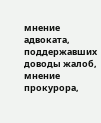мнение адвоката, поддержавших доводы жалоб, мнение прокурора,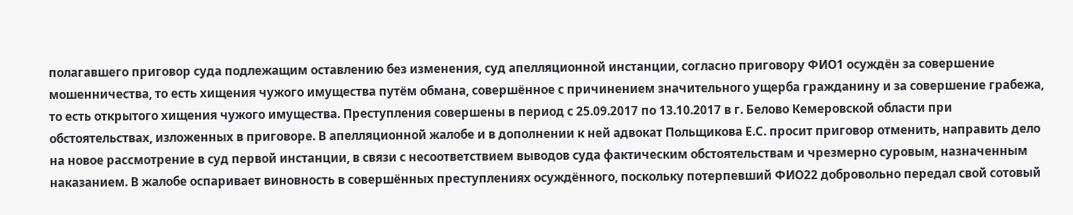полагавшего приговор суда подлежащим оставлению без изменения, суд апелляционной инстанции, согласно приговору ФИО1 осуждён за совершение мошенничества, то есть хищения чужого имущества путём обмана, совершённое с причинением значительного ущерба гражданину и за совершение грабежа, то есть открытого хищения чужого имущества. Преступления совершены в период с 25.09.2017 по 13.10.2017 в г. Белово Кемеровской области при обстоятельствах, изложенных в приговоре. В апелляционной жалобе и в дополнении к ней адвокат Польщикова Е.С. просит приговор отменить, направить дело на новое рассмотрение в суд первой инстанции, в связи с несоответствием выводов суда фактическим обстоятельствам и чрезмерно суровым, назначенным наказанием. В жалобе оспаривает виновность в совершённых преступлениях осуждённого, поскольку потерпевший ФИО22 добровольно передал свой сотовый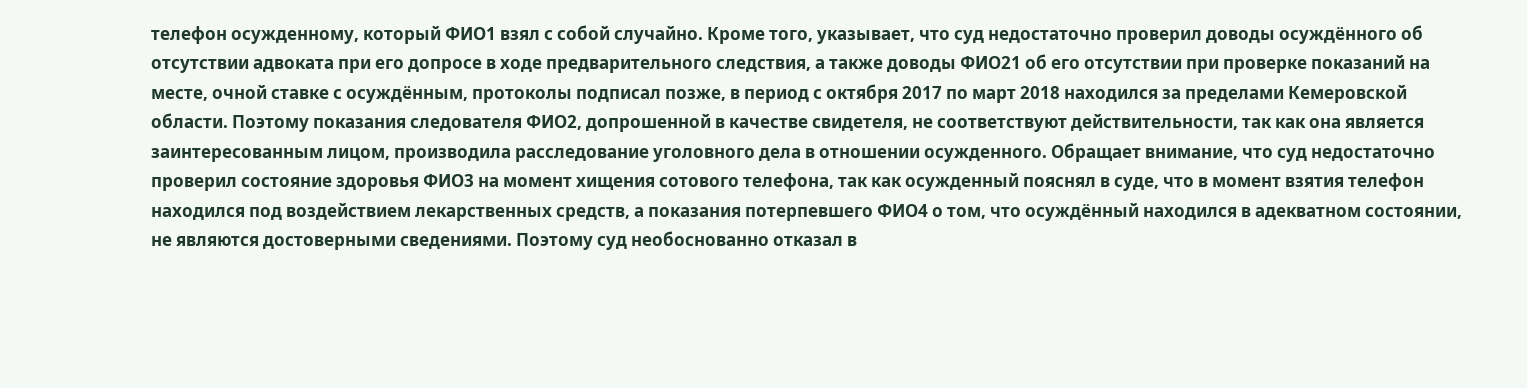телефон осужденному, который ФИО1 взял с собой случайно. Кроме того, указывает, что суд недостаточно проверил доводы осуждённого об отсутствии адвоката при его допросе в ходе предварительного следствия, а также доводы ФИО21 об его отсутствии при проверке показаний на месте, очной ставке с осуждённым, протоколы подписал позже, в период с октября 2017 по март 2018 находился за пределами Кемеровской области. Поэтому показания следователя ФИО2, допрошенной в качестве свидетеля, не соответствуют действительности, так как она является заинтересованным лицом, производила расследование уголовного дела в отношении осужденного. Обращает внимание, что суд недостаточно проверил состояние здоровья ФИО3 на момент хищения сотового телефона, так как осужденный пояснял в суде, что в момент взятия телефон находился под воздействием лекарственных средств, а показания потерпевшего ФИО4 о том, что осуждённый находился в адекватном состоянии, не являются достоверными сведениями. Поэтому суд необоснованно отказал в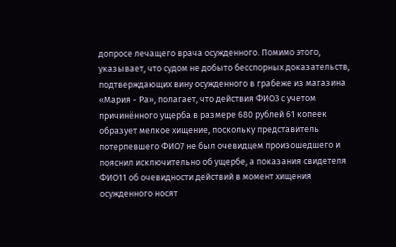допросе лечащего врача осужденного. Помимо этого, указывает, что судом не добыто бесспорных доказательств, подтверждающих вину осужденного в грабеже из магазина «Мария - Ра», полагает, что действия ФИО3 с учетом причинённого ущерба в размере 680 рублей 61 копеек образует мелкое хищение, поскольку представитель потерпевшего ФИО7 не был очевидцем произошедшего и пояснил исключительно об ущербе, а показания свидетеля ФИО11 об очевидности действий в момент хищения осужденного носят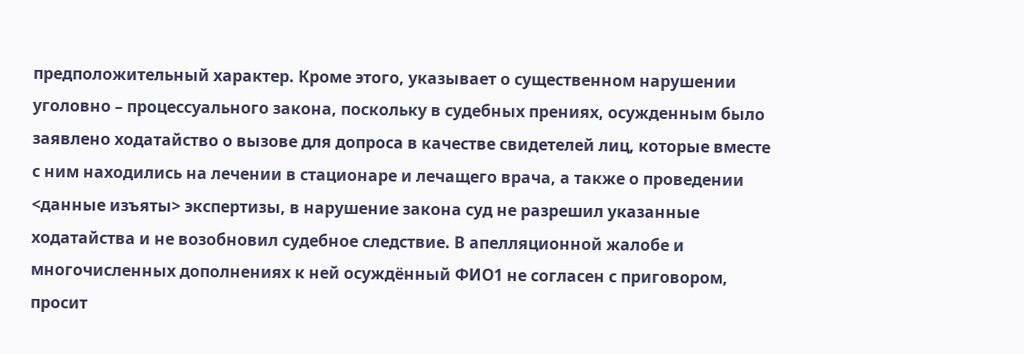предположительный характер. Кроме этого, указывает о существенном нарушении уголовно – процессуального закона, поскольку в судебных прениях, осужденным было заявлено ходатайство о вызове для допроса в качестве свидетелей лиц, которые вместе с ним находились на лечении в стационаре и лечащего врача, а также о проведении <данные изъяты> экспертизы, в нарушение закона суд не разрешил указанные ходатайства и не возобновил судебное следствие. В апелляционной жалобе и многочисленных дополнениях к ней осуждённый ФИО1 не согласен с приговором, просит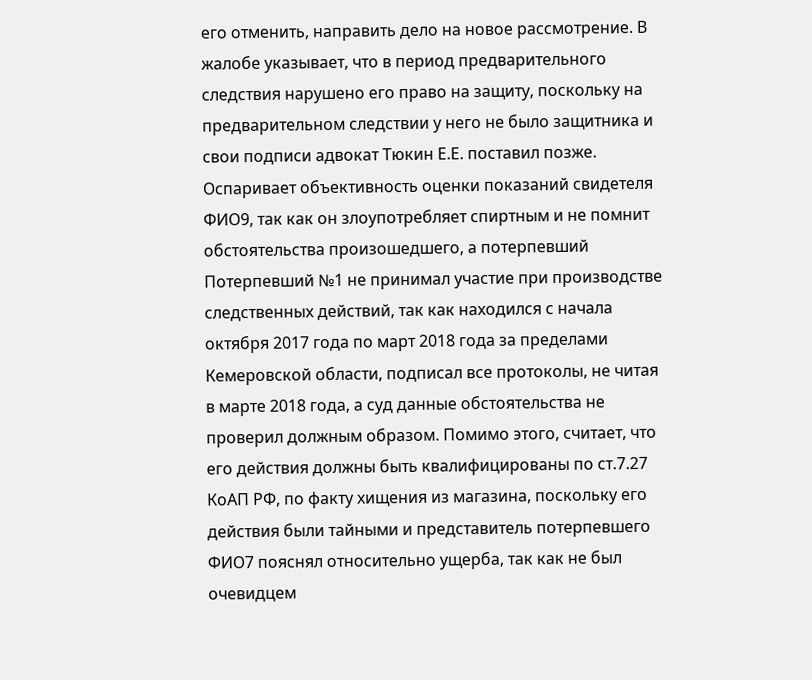его отменить, направить дело на новое рассмотрение. В жалобе указывает, что в период предварительного следствия нарушено его право на защиту, поскольку на предварительном следствии у него не было защитника и свои подписи адвокат Тюкин Е.Е. поставил позже. Оспаривает объективность оценки показаний свидетеля ФИО9, так как он злоупотребляет спиртным и не помнит обстоятельства произошедшего, а потерпевший Потерпевший №1 не принимал участие при производстве следственных действий, так как находился с начала октября 2017 года по март 2018 года за пределами Кемеровской области, подписал все протоколы, не читая в марте 2018 года, а суд данные обстоятельства не проверил должным образом. Помимо этого, считает, что его действия должны быть квалифицированы по ст.7.27 КоАП РФ, по факту хищения из магазина, поскольку его действия были тайными и представитель потерпевшего ФИО7 пояснял относительно ущерба, так как не был очевидцем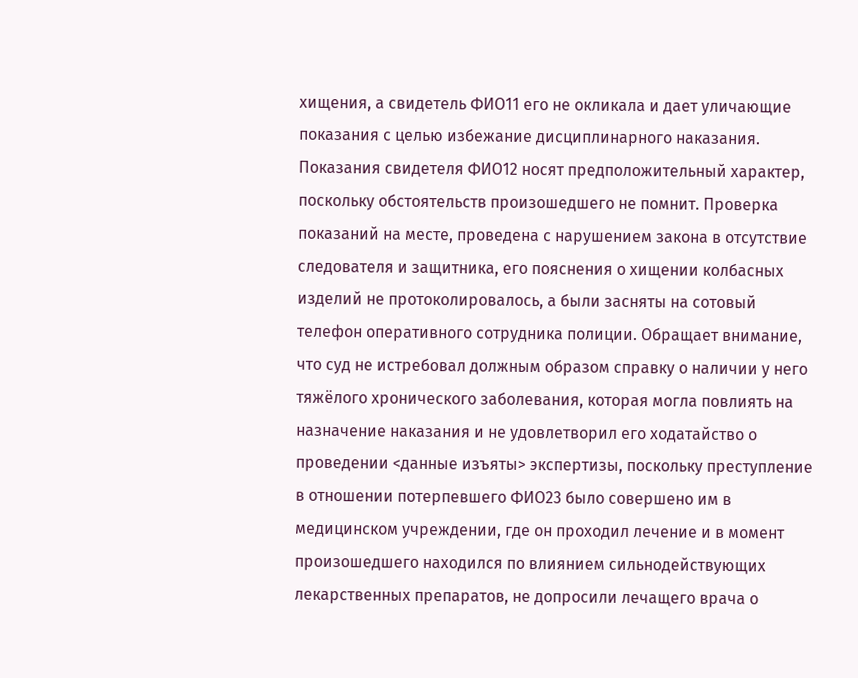хищения, а свидетель ФИО11 его не окликала и дает уличающие показания с целью избежание дисциплинарного наказания. Показания свидетеля ФИО12 носят предположительный характер, поскольку обстоятельств произошедшего не помнит. Проверка показаний на месте, проведена с нарушением закона в отсутствие следователя и защитника, его пояснения о хищении колбасных изделий не протоколировалось, а были засняты на сотовый телефон оперативного сотрудника полиции. Обращает внимание, что суд не истребовал должным образом справку о наличии у него тяжёлого хронического заболевания, которая могла повлиять на назначение наказания и не удовлетворил его ходатайство о проведении <данные изъяты> экспертизы, поскольку преступление в отношении потерпевшего ФИО23 было совершено им в медицинском учреждении, где он проходил лечение и в момент произошедшего находился по влиянием сильнодействующих лекарственных препаратов, не допросили лечащего врача о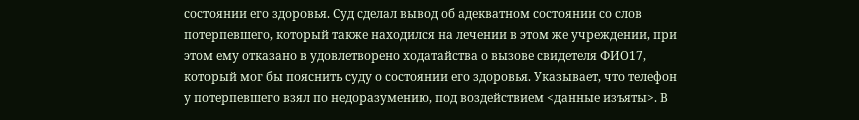состоянии его здоровья. Суд сделал вывод об адекватном состоянии со слов потерпевшего, который также находился на лечении в этом же учреждении, при этом ему отказано в удовлетворено ходатайства о вызове свидетеля ФИО17, который мог бы пояснить суду о состоянии его здоровья. Указывает, что телефон у потерпевшего взял по недоразумению, под воздействием <данные изъяты>. В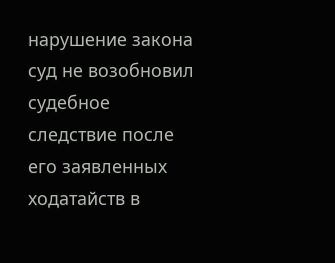нарушение закона суд не возобновил судебное следствие после его заявленных ходатайств в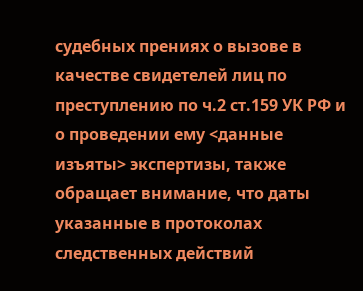судебных прениях о вызове в качестве свидетелей лиц по преступлению по ч.2 ст.159 УК РФ и о проведении ему <данные изъяты> экспертизы, также обращает внимание, что даты указанные в протоколах следственных действий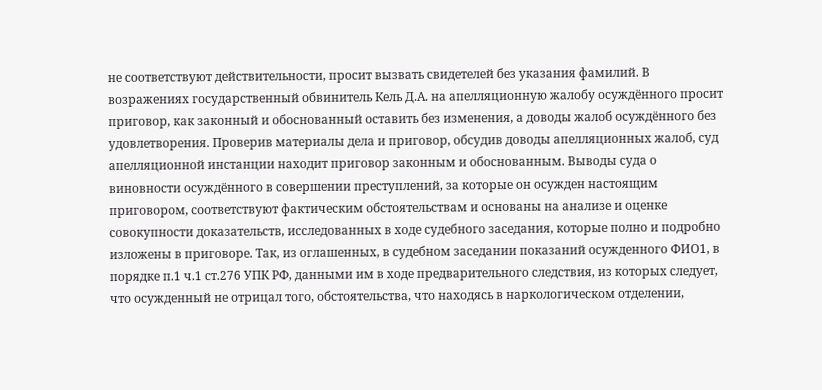не соответствуют действительности, просит вызвать свидетелей без указания фамилий. В возражениях государственный обвинитель Кель Д.А. на апелляционную жалобу осуждённого просит приговор, как законный и обоснованный оставить без изменения, а доводы жалоб осуждённого без удовлетворения. Проверив материалы дела и приговор, обсудив доводы апелляционных жалоб, суд апелляционной инстанции находит приговор законным и обоснованным. Выводы суда о виновности осуждённого в совершении преступлений, за которые он осужден настоящим приговором, соответствуют фактическим обстоятельствам и основаны на анализе и оценке совокупности доказательств, исследованных в ходе судебного заседания, которые полно и подробно изложены в приговоре. Так, из оглашенных, в судебном заседании показаний осужденного ФИО1, в порядке п.1 ч.1 ст.276 УПК РФ, данными им в ходе предварительного следствия, из которых следует, что осужденный не отрицал того, обстоятельства, что находясь в наркологическом отделении,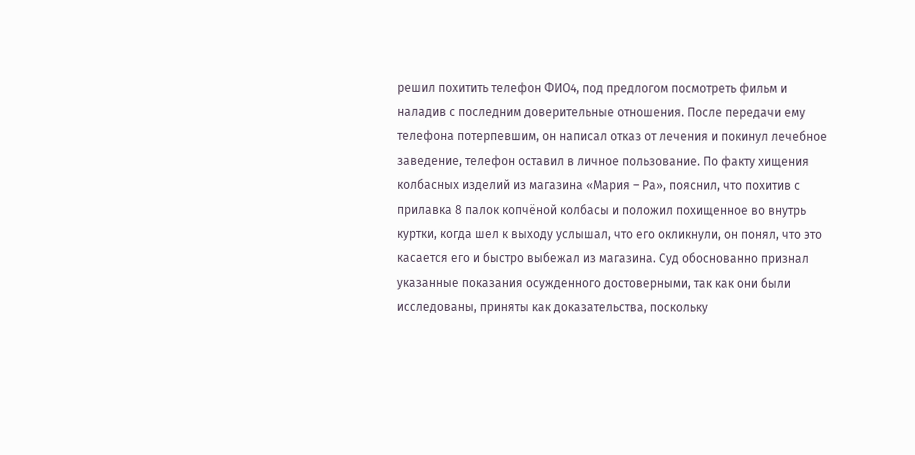решил похитить телефон ФИО4, под предлогом посмотреть фильм и наладив с последним доверительные отношения. После передачи ему телефона потерпевшим, он написал отказ от лечения и покинул лечебное заведение, телефон оставил в личное пользование. По факту хищения колбасных изделий из магазина «Мария – Ра», пояснил, что похитив с прилавка 8 палок копчёной колбасы и положил похищенное во внутрь куртки, когда шел к выходу услышал, что его окликнули, он понял, что это касается его и быстро выбежал из магазина. Суд обоснованно признал указанные показания осужденного достоверными, так как они были исследованы, приняты как доказательства, поскольку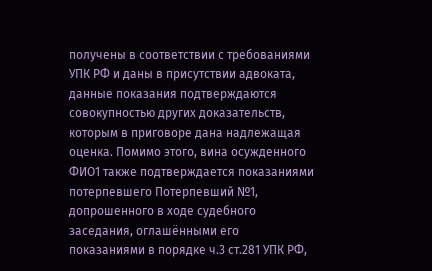получены в соответствии с требованиями УПК РФ и даны в присутствии адвоката, данные показания подтверждаются совокупностью других доказательств, которым в приговоре дана надлежащая оценка. Помимо этого, вина осужденного ФИО1 также подтверждается показаниями потерпевшего Потерпевший №1, допрошенного в ходе судебного заседания, оглашёнными его показаниями в порядке ч.3 ст.281 УПК РФ,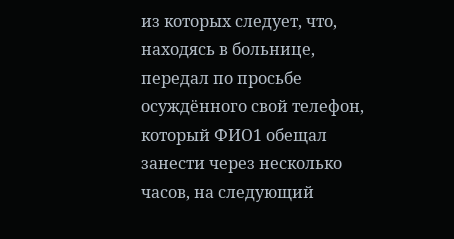из которых следует, что, находясь в больнице, передал по просьбе осуждённого свой телефон, который ФИО1 обещал занести через несколько часов, на следующий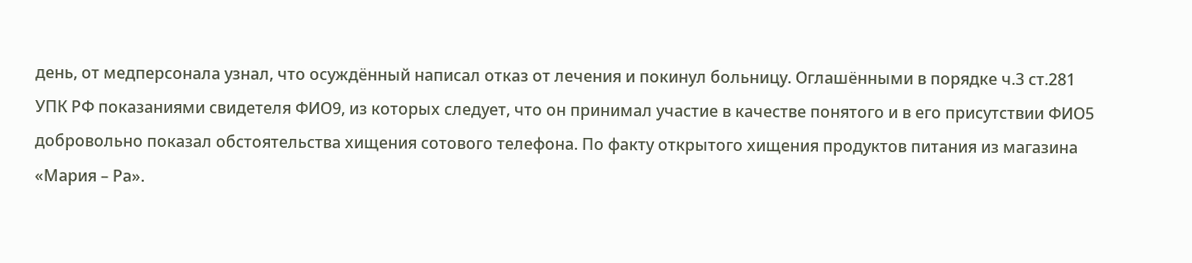день, от медперсонала узнал, что осуждённый написал отказ от лечения и покинул больницу. Оглашёнными в порядке ч.3 ст.281 УПК РФ показаниями свидетеля ФИО9, из которых следует, что он принимал участие в качестве понятого и в его присутствии ФИО5 добровольно показал обстоятельства хищения сотового телефона. По факту открытого хищения продуктов питания из магазина «Мария – Ра».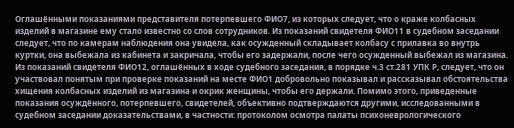Оглашёнными показаниями представителя потерпевшего ФИО7, из которых следует, что о краже колбасных изделий в магазине ему стало известно со слов сотрудников. Из показаний свидетеля ФИО11 в судебном заседании следует, что по камерам наблюдения она увидела, как осужденный складывает колбасу с прилавка во внутрь куртки, она выбежала из кабинета и закричала, чтобы его задержали, после чего осужденный выбежал из магазина. Из показаний свидетеля ФИО12, оглашённых в ходе судебного заседания, в порядке ч.3 ст.281 УПК Р, следует, что он участвовал понятым при проверке показаний на месте ФИО1 добровольно показывал и рассказывал обстоятельства хищения колбасных изделий из магазина и окрик женщины, чтобы его держали. Помимо этого, приведенные показания осуждённого, потерпевшего, свидетелей, объективно подтверждаются другими, исследованными в судебном заседании доказательствами, в частности: протоколом осмотра палаты психоневрологического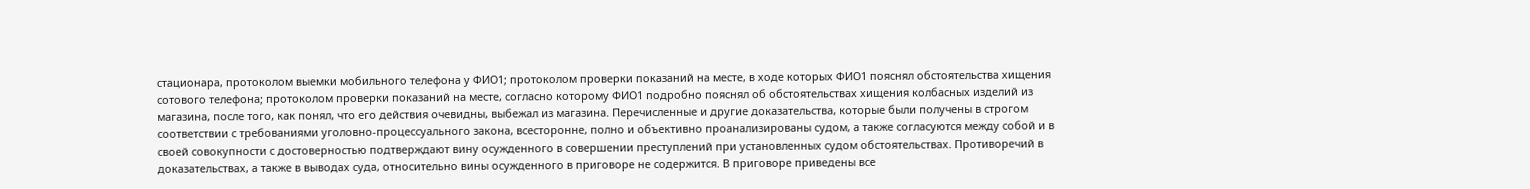стационара, протоколом выемки мобильного телефона у ФИО1; протоколом проверки показаний на месте, в ходе которых ФИО1 пояснял обстоятельства хищения сотового телефона; протоколом проверки показаний на месте, согласно которому ФИО1 подробно пояснял об обстоятельствах хищения колбасных изделий из магазина, после того, как понял, что его действия очевидны, выбежал из магазина. Перечисленные и другие доказательства, которые были получены в строгом соответствии с требованиями уголовно-процессуального закона, всесторонне, полно и объективно проанализированы судом, а также согласуются между собой и в своей совокупности с достоверностью подтверждают вину осужденного в совершении преступлений при установленных судом обстоятельствах. Противоречий в доказательствах, а также в выводах суда, относительно вины осужденного в приговоре не содержится. В приговоре приведены все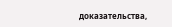доказательства,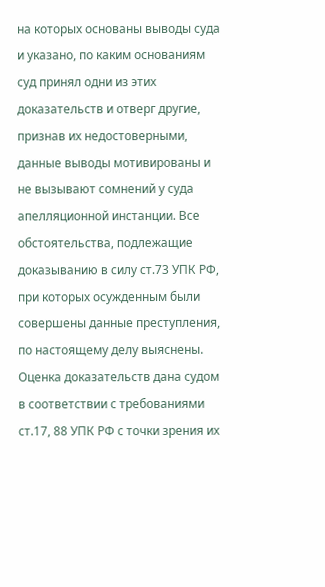на которых основаны выводы суда и указано, по каким основаниям суд принял одни из этих доказательств и отверг другие, признав их недостоверными, данные выводы мотивированы и не вызывают сомнений у суда апелляционной инстанции. Все обстоятельства, подлежащие доказыванию в силу ст.73 УПК РФ, при которых осужденным были совершены данные преступления, по настоящему делу выяснены. Оценка доказательств дана судом в соответствии с требованиями ст.17, 88 УПК РФ с точки зрения их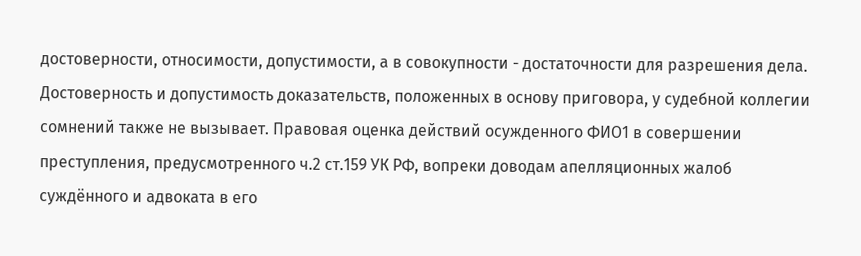достоверности, относимости, допустимости, а в совокупности - достаточности для разрешения дела. Достоверность и допустимость доказательств, положенных в основу приговора, у судебной коллегии сомнений также не вызывает. Правовая оценка действий осужденного ФИО1 в совершении преступления, предусмотренного ч.2 ст.159 УК РФ, вопреки доводам апелляционных жалоб суждённого и адвоката в его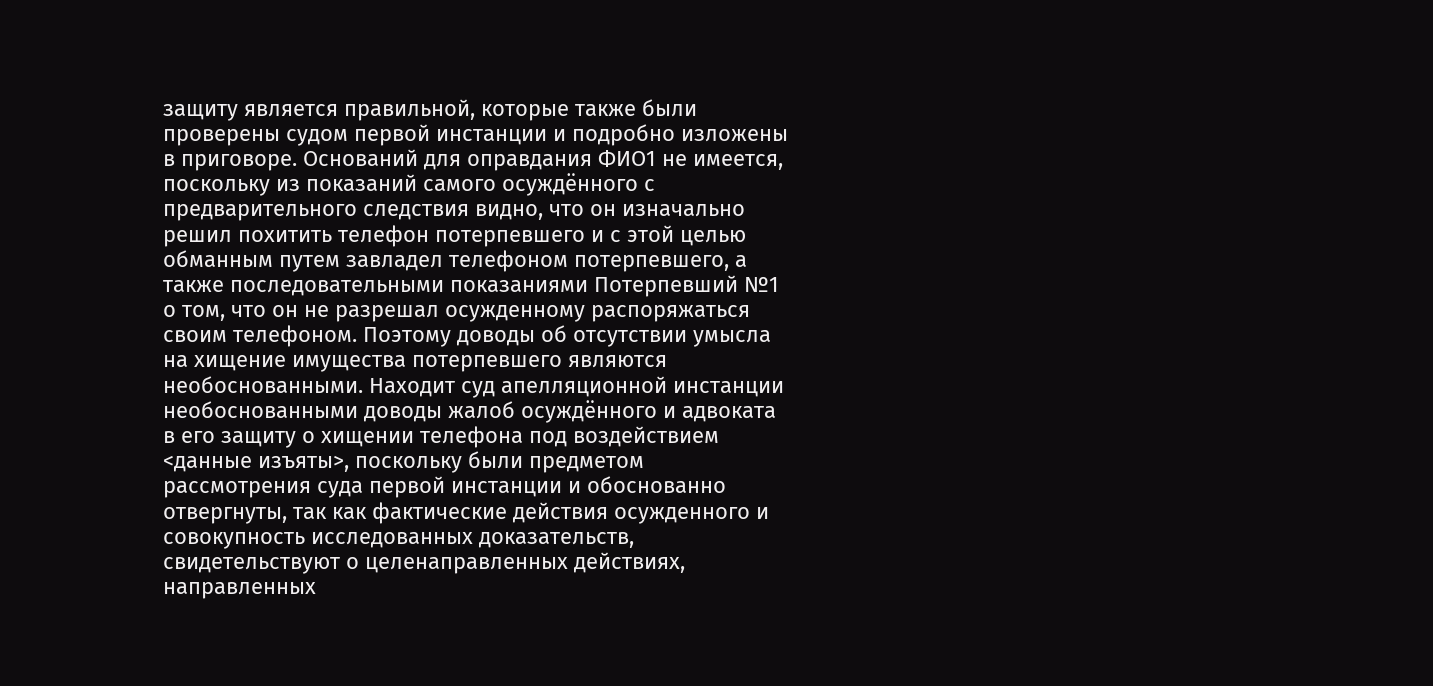защиту является правильной, которые также были проверены судом первой инстанции и подробно изложены в приговоре. Оснований для оправдания ФИО1 не имеется, поскольку из показаний самого осуждённого с предварительного следствия видно, что он изначально решил похитить телефон потерпевшего и с этой целью обманным путем завладел телефоном потерпевшего, а также последовательными показаниями Потерпевший №1 о том, что он не разрешал осужденному распоряжаться своим телефоном. Поэтому доводы об отсутствии умысла на хищение имущества потерпевшего являются необоснованными. Находит суд апелляционной инстанции необоснованными доводы жалоб осуждённого и адвоката в его защиту о хищении телефона под воздействием <данные изъяты>, поскольку были предметом рассмотрения суда первой инстанции и обоснованно отвергнуты, так как фактические действия осужденного и совокупность исследованных доказательств, свидетельствуют о целенаправленных действиях, направленных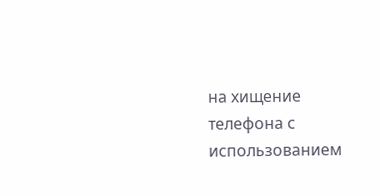на хищение телефона с использованием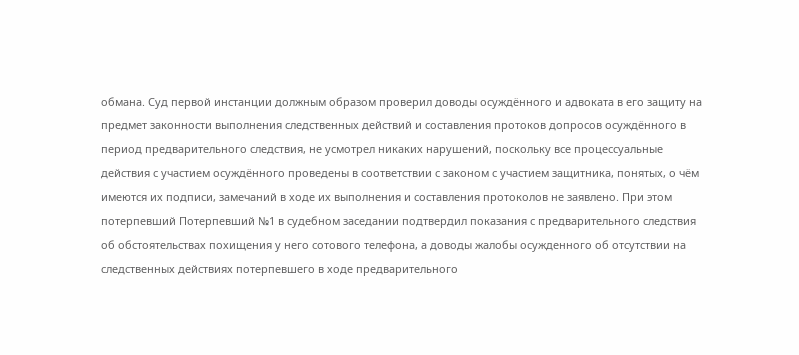обмана. Суд первой инстанции должным образом проверил доводы осуждённого и адвоката в его защиту на предмет законности выполнения следственных действий и составления протоков допросов осуждённого в период предварительного следствия, не усмотрел никаких нарушений, поскольку все процессуальные действия с участием осуждённого проведены в соответствии с законом с участием защитника, понятых, о чём имеются их подписи, замечаний в ходе их выполнения и составления протоколов не заявлено. При этом потерпевший Потерпевший №1 в судебном заседании подтвердил показания с предварительного следствия об обстоятельствах похищения у него сотового телефона, а доводы жалобы осужденного об отсутствии на следственных действиях потерпевшего в ходе предварительного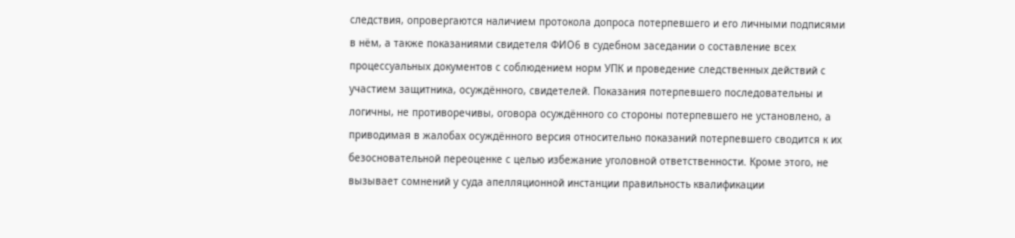следствия, опровергаются наличием протокола допроса потерпевшего и его личными подписями в нём, а также показаниями свидетеля ФИО6 в судебном заседании о составление всех процессуальных документов с соблюдением норм УПК и проведение следственных действий с участием защитника, осуждённого, свидетелей. Показания потерпевшего последовательны и логичны, не противоречивы, оговора осуждённого со стороны потерпевшего не установлено, а приводимая в жалобах осуждённого версия относительно показаний потерпевшего сводится к их безосновательной переоценке с целью избежание уголовной ответственности. Кроме этого, не вызывает сомнений у суда апелляционной инстанции правильность квалификации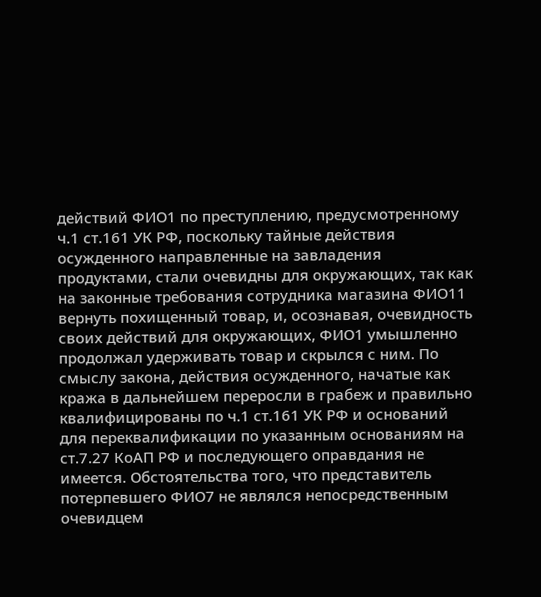действий ФИО1 по преступлению, предусмотренному ч.1 ст.161 УК РФ, поскольку тайные действия осужденного направленные на завладения продуктами, стали очевидны для окружающих, так как на законные требования сотрудника магазина ФИО11 вернуть похищенный товар, и, осознавая, очевидность своих действий для окружающих, ФИО1 умышленно продолжал удерживать товар и скрылся с ним. По смыслу закона, действия осужденного, начатые как кража в дальнейшем переросли в грабеж и правильно квалифицированы по ч.1 ст.161 УК РФ и оснований для переквалификации по указанным основаниям на ст.7.27 КоАП РФ и последующего оправдания не имеется. Обстоятельства того, что представитель потерпевшего ФИО7 не являлся непосредственным очевидцем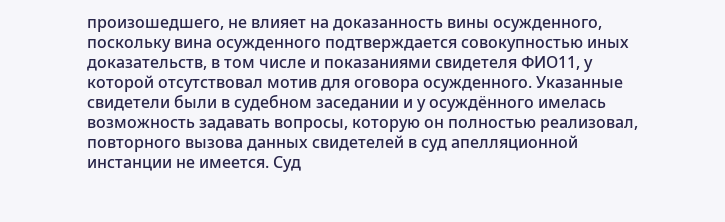произошедшего, не влияет на доказанность вины осужденного, поскольку вина осужденного подтверждается совокупностью иных доказательств, в том числе и показаниями свидетеля ФИО11, у которой отсутствовал мотив для оговора осужденного. Указанные свидетели были в судебном заседании и у осуждённого имелась возможность задавать вопросы, которую он полностью реализовал, повторного вызова данных свидетелей в суд апелляционной инстанции не имеется. Суд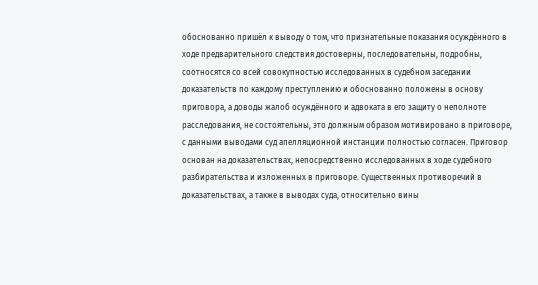обоснованно пришёл к выводу о том, что признательные показания осуждённого в ходе предварительного следствия достоверны, последовательны, подробны, соотносятся со всей совокупностью исследованных в судебном заседании доказательств по каждому преступлению и обоснованно положены в основу приговора, а доводы жалоб осуждённого и адвоката в его защиту о неполноте расследования, не состоятельны, это должным образом мотивировано в приговоре, с данными выводами суд апелляционной инстанции полностью согласен. Приговор основан на доказательствах, непосредственно исследованных в ходе судебного разбирательства и изложенных в приговоре. Существенных противоречий в доказательствах, а также в выводах суда, относительно вины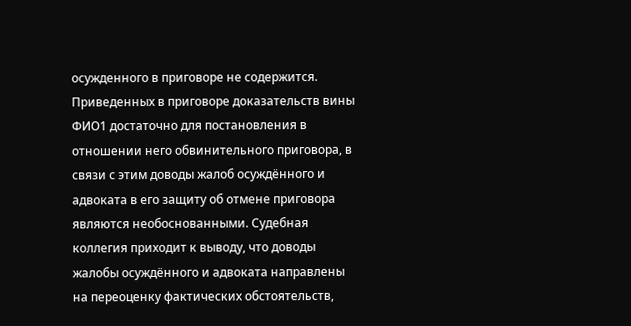осужденного в приговоре не содержится. Приведенных в приговоре доказательств вины ФИО1 достаточно для постановления в отношении него обвинительного приговора, в связи с этим доводы жалоб осуждённого и адвоката в его защиту об отмене приговора являются необоснованными. Судебная коллегия приходит к выводу, что доводы жалобы осуждённого и адвоката направлены на переоценку фактических обстоятельств,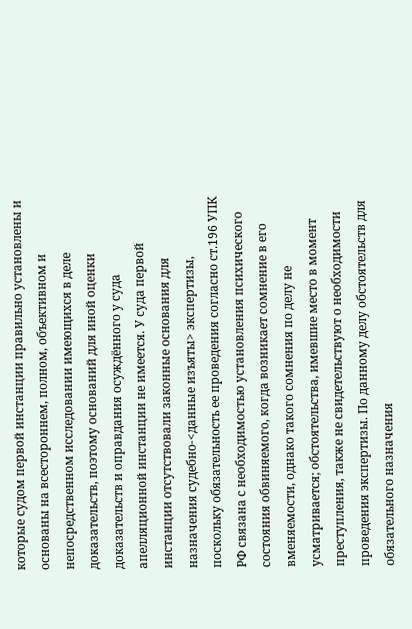которые судом первой инстанции правильно установлены и основаны на всестороннем, полном, объективном и непосредственном исследовании имеющихся в деле доказательств, поэтому оснований для иной оценки доказательств и оправдания осуждённого у суда апелляционной инстанции не имеется. У суда первой инстанции отсутствовали законные основания для назначения судебно-<данные изъяты> экспертизы, поскольку обязательность ее проведения согласно ст.196 УПК РФ связана с необходимостью установления психического состояния обвиняемого, когда возникает сомнение в его вменяемости, однако такого сомнения по делу не усматривается; обстоятельства, имевшие место в момент преступления, также не свидетельствуют о необходимости проведения экспертизы. По данному делу обстоятельств для обязательного назначения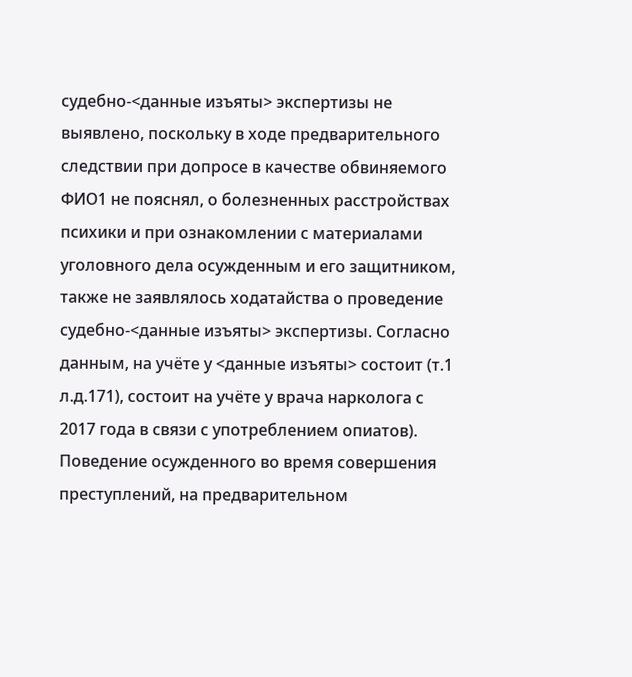судебно-<данные изъяты> экспертизы не выявлено, поскольку в ходе предварительного следствии при допросе в качестве обвиняемого ФИО1 не пояснял, о болезненных расстройствах психики и при ознакомлении с материалами уголовного дела осужденным и его защитником, также не заявлялось ходатайства о проведение судебно-<данные изъяты> экспертизы. Согласно данным, на учёте у <данные изъяты> состоит (т.1 л.д.171), состоит на учёте у врача нарколога с 2017 года в связи с употреблением опиатов). Поведение осужденного во время совершения преступлений, на предварительном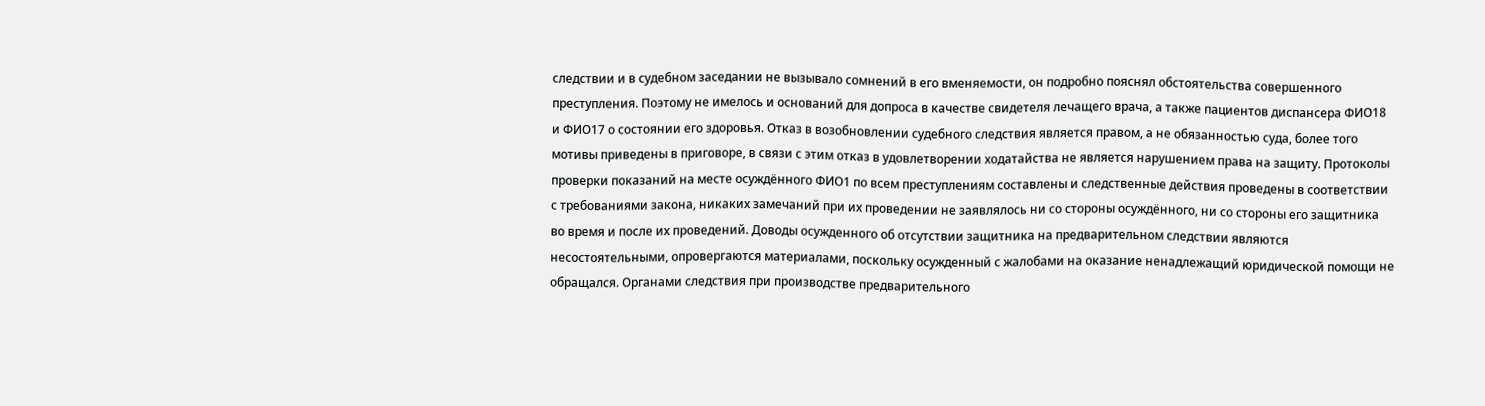следствии и в судебном заседании не вызывало сомнений в его вменяемости, он подробно пояснял обстоятельства совершенного преступления. Поэтому не имелось и оснований для допроса в качестве свидетеля лечащего врача, а также пациентов диспансера ФИО18 и ФИО17 о состоянии его здоровья. Отказ в возобновлении судебного следствия является правом, а не обязанностью суда, более того мотивы приведены в приговоре, в связи с этим отказ в удовлетворении ходатайства не является нарушением права на защиту. Протоколы проверки показаний на месте осуждённого ФИО1 по всем преступлениям составлены и следственные действия проведены в соответствии с требованиями закона, никаких замечаний при их проведении не заявлялось ни со стороны осуждённого, ни со стороны его защитника во время и после их проведений. Доводы осужденного об отсутствии защитника на предварительном следствии являются несостоятельными, опровергаются материалами, поскольку осужденный с жалобами на оказание ненадлежащий юридической помощи не обращался. Органами следствия при производстве предварительного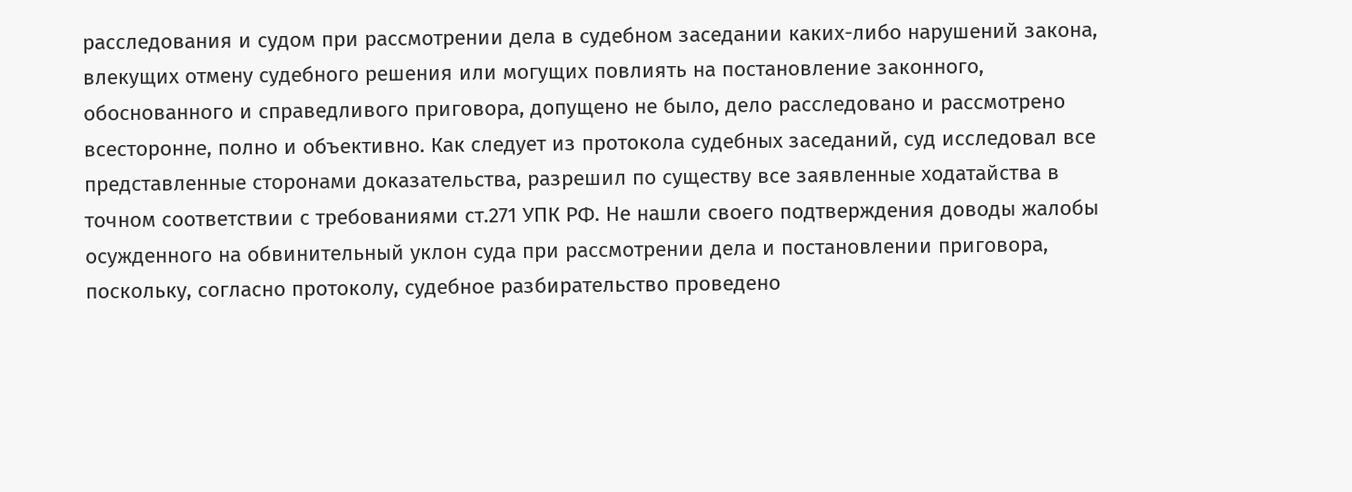расследования и судом при рассмотрении дела в судебном заседании каких-либо нарушений закона, влекущих отмену судебного решения или могущих повлиять на постановление законного, обоснованного и справедливого приговора, допущено не было, дело расследовано и рассмотрено всесторонне, полно и объективно. Как следует из протокола судебных заседаний, суд исследовал все представленные сторонами доказательства, разрешил по существу все заявленные ходатайства в точном соответствии с требованиями ст.271 УПК РФ. Не нашли своего подтверждения доводы жалобы осужденного на обвинительный уклон суда при рассмотрении дела и постановлении приговора, поскольку, согласно протоколу, судебное разбирательство проведено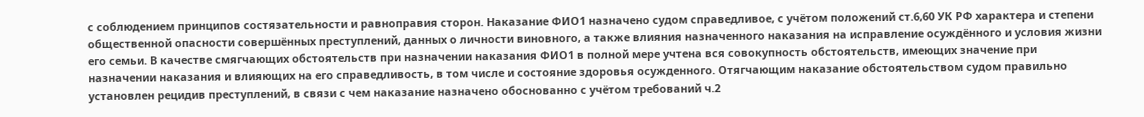с соблюдением принципов состязательности и равноправия сторон. Наказание ФИО1 назначено судом справедливое, с учётом положений ст.6,60 УК РФ характера и степени общественной опасности совершённых преступлений, данных о личности виновного, а также влияния назначенного наказания на исправление осуждённого и условия жизни его семьи. В качестве смягчающих обстоятельств при назначении наказания ФИО1 в полной мере учтена вся совокупность обстоятельств, имеющих значение при назначении наказания и влияющих на его справедливость, в том числе и состояние здоровья осужденного. Отягчающим наказание обстоятельством судом правильно установлен рецидив преступлений, в связи с чем наказание назначено обоснованно с учётом требований ч.2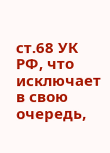ст.68 УК РФ, что исключает в свою очередь,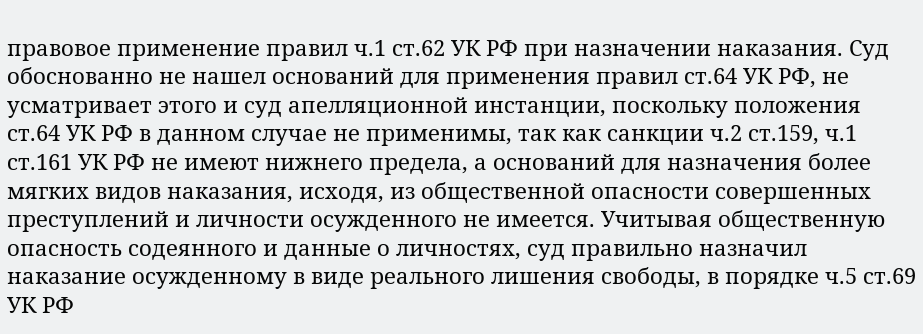правовое применение правил ч.1 ст.62 УК РФ при назначении наказания. Суд обоснованно не нашел оснований для применения правил ст.64 УК РФ, не усматривает этого и суд апелляционной инстанции, поскольку положения ст.64 УК РФ в данном случае не применимы, так как санкции ч.2 ст.159, ч.1 ст.161 УК РФ не имеют нижнего предела, а оснований для назначения более мягких видов наказания, исходя, из общественной опасности совершенных преступлений и личности осужденного не имеется. Учитывая общественную опасность содеянного и данные о личностях, суд правильно назначил наказание осужденному в виде реального лишения свободы, в порядке ч.5 ст.69 УК РФ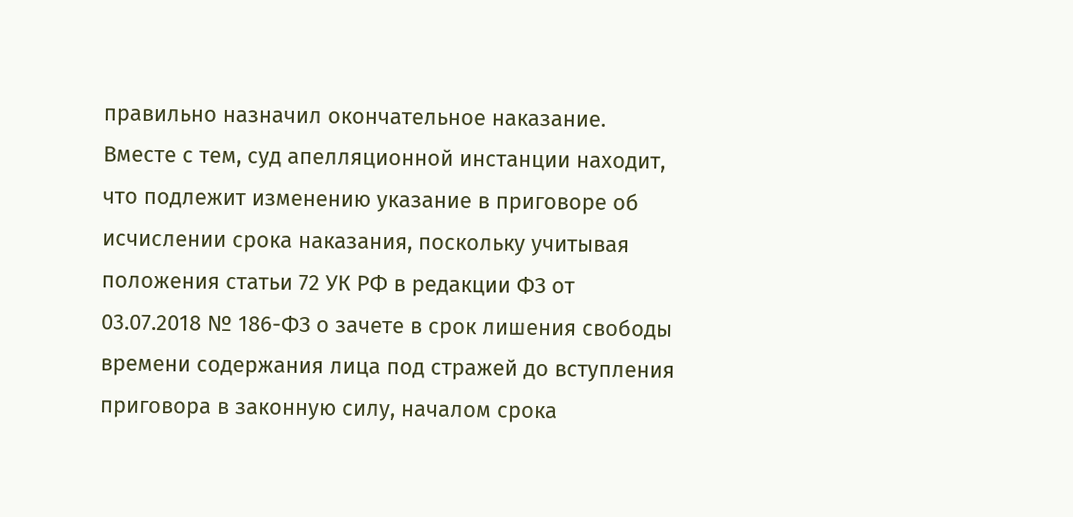правильно назначил окончательное наказание. Вместе с тем, суд апелляционной инстанции находит, что подлежит изменению указание в приговоре об исчислении срока наказания, поскольку учитывая положения статьи 72 УК РФ в редакции ФЗ от 03.07.2018 № 186-ФЗ о зачете в срок лишения свободы времени содержания лица под стражей до вступления приговора в законную силу, началом срока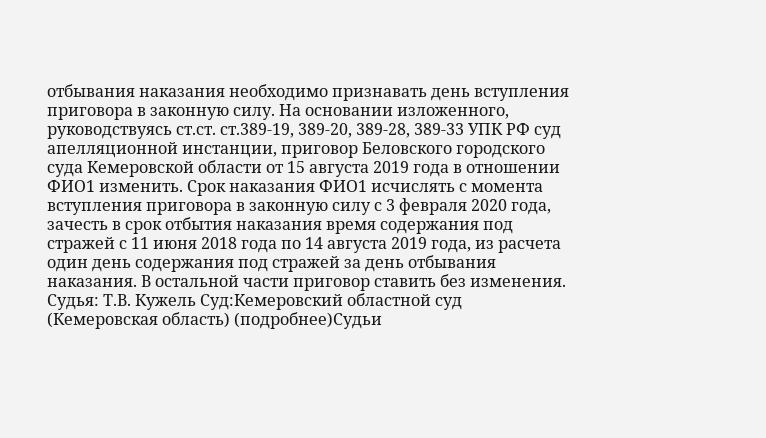отбывания наказания необходимо признавать день вступления приговора в законную силу. На основании изложенного, руководствуясь ст.ст. ст.389-19, 389-20, 389-28, 389-33 УПК РФ суд апелляционной инстанции, приговор Беловского городского суда Кемеровской области от 15 августа 2019 года в отношении ФИО1 изменить. Срок наказания ФИО1 исчислять с момента вступления приговора в законную силу с 3 февраля 2020 года, зачесть в срок отбытия наказания время содержания под стражей с 11 июня 2018 года по 14 августа 2019 года, из расчета один день содержания под стражей за день отбывания наказания. В остальной части приговор ставить без изменения. Судья: Т.В. Кужель Суд:Кемеровский областной суд (Кемеровская область) (подробнее)Судьи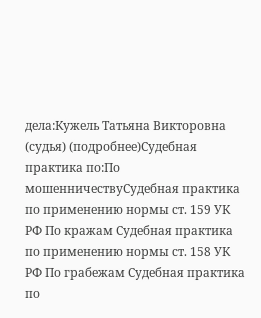дела:Кужель Татьяна Викторовна (судья) (подробнее)Судебная практика по:По мошенничествуСудебная практика по применению нормы ст. 159 УК РФ По кражам Судебная практика по применению нормы ст. 158 УК РФ По грабежам Судебная практика по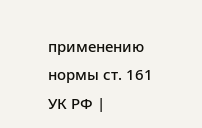применению нормы ст. 161 УК РФ |